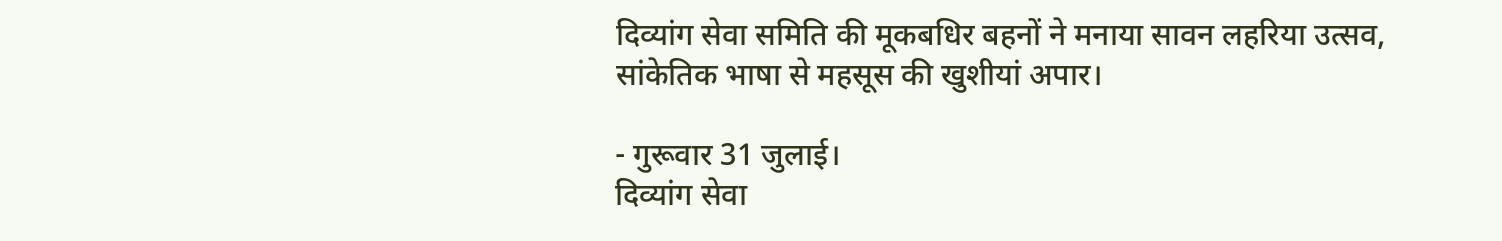दिव्यांग सेवा समिति की मूकबधिर बहनों ने मनाया सावन लहरिया उत्सव, सांकेतिक भाषा से महसूस की खुशीयां अपार।

- गुरूवार 31 जुलाई।
दिव्यांग सेवा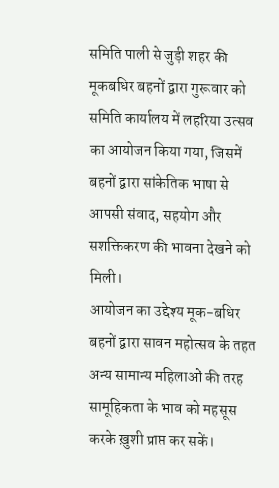समिति पाली से जुड़ी शहर की मूकबधिर बहनों द्वारा गुरूवार को समिति कार्यालय में लहरिया उत्सव का आयोजन किया गया, जिसमें बहनों द्वारा सांकेतिक भाषा से आपसी संवाद, सहयोग और सशक्तिकरण की भावना देखने को मिली।
आयोजन का उद्देश्य मूक-बधिर बहनों द्वारा सावन महोत्सव के तहत अन्य सामान्य महिलाओं की तरह सामूहिकता के भाव को महसूस करके ख़ुशी प्राप्त कर सकें।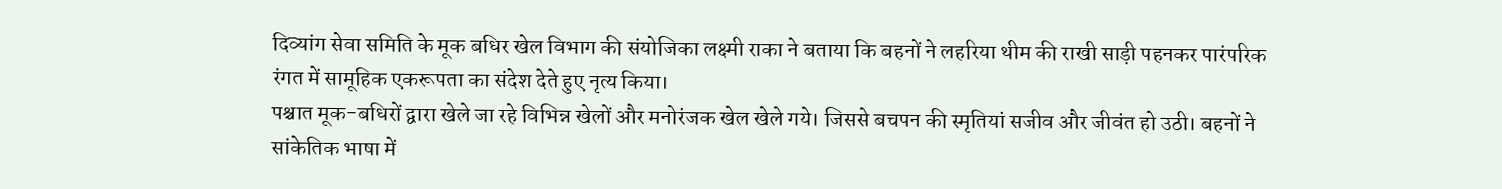दिव्यांग सेवा समिति के मूक बधिर खेल विभाग की संयोजिका लक्ष्मी राका ने बताया कि बहनों ने लहरिया थीम की राखी साड़ी पहनकर पारंपरिक रंगत में सामूहिक एकरूपता का संदेश देते हुए नृत्य किया।
पश्चात मूक-बधिरों द्वारा खेले जा रहे विभिन्न खेलों और मनोरंजक खेल खेले गये। जिससे बचपन की स्मृतियां सजीव और जीवंत हो उठी। बहनों ने सांकेतिक भाषा में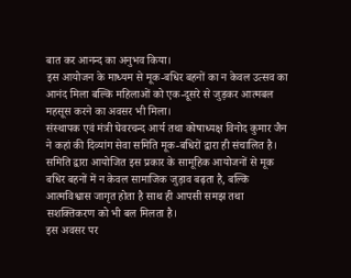बात कर आनन्द का अनुभव किया।
इस आयोजन के माध्यम से मूक-बधिर बहनों का न केवल उत्सव का आनंद मिला बल्कि महिलाओं को एक-दूसरे से जुड़कर आत्मबल महसूस करने का अवसर भी मिला।
संस्थापक एवं मंत्री घेवरचन्द आर्य तथा कोषाध्यक्ष विनोद कुमार जैन ने कहां की दिव्यांग सेवा समिति मूक-बधिरों द्वारा ही संचालित है। समिति द्वारा आयोजित इस प्रकार के सामूहिक आयोजनों से मूक बधिर बहनों में न केवल सामाजिक जुड़ाव बढ़ता है, बल्कि आत्मविश्वास जागृत होता है साथ ही आपसी समझ तथा सशक्तिकरण को भी बल मिलता है।
इस अवसर पर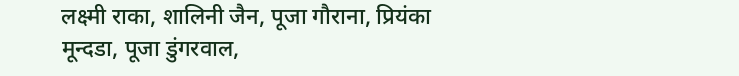लक्ष्मी राका, शालिनी जैन, पूजा गौराना, प्रियंका मून्दडा, पूजा डुंगरवाल,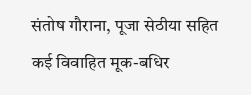संतोष गौराना, पूजा सेठीया सहित कई विवाहित मूक-बधिर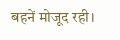बहनें मोजूद रही।